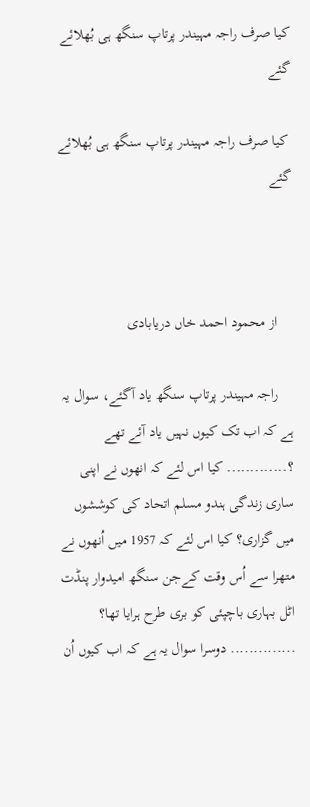کیا صرف راجہ مہیندر پرتاپ سنگھ ہی بُھلائے گئے

 کیا صرف راجہ مہیندر پرتاپ سنگھ ہی بُھلائے گئے



    از محمود احمد خاں دریابادی

    راجہ مہیندر پرتاپ سنگھ یاد آگئے، سوال یہ ہے کہ اب تک کیوں نہیں یاد آئے تھے ؟............. کیا اس لئے کہ انھوں نے اپنی ساری زندگی ہندو مسلم اتحاد کی کوششوں میں گزاری؟ کیا اس لئے کہ 1957 میں اُنھوں نے متھرا سے اُس وقت کےجن سنگھ امیدوار پنڈت اٹل بہاری باچپئی کو بری طرح ہرایا تھا؟ .............. دوسرا سوال یہ ہے کہ اب کیوں اُن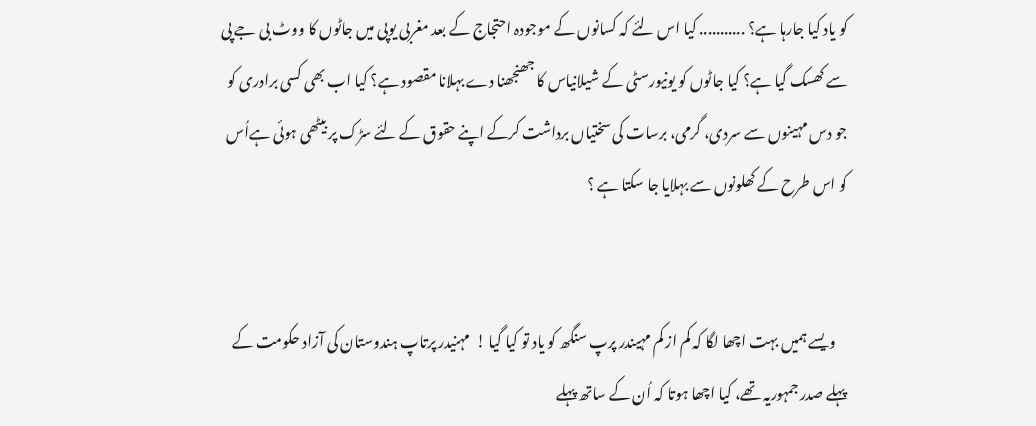کو یاد کیا جارہا ہے؟ ........... کیا اس لئے کہ کسانوں کے موجودہ احتجاج کے بعد مغربی یوپی میں جاٹوں کا ووٹ بی جے پی سے کھسک گیا ہے؟ کیا جاٹوں کو یونیورسٹی کے شیلانیاس کا جھنجھنا دے بہلانا مقصود ہے؟ کیا اب بھی کسی برادری کو جو دس مہینوں سے سردی، گرمی، برسات کی سختیاں برداشت کرکے اپنے حقوق کے لئے سڑک پر بیٹھی ہوئی ہےاُس کو اس طرح کے کھلونوں سے بہلایا جا سکتا ہے ؟


    ویسے ہمیں بہت اچھا لگا کہ کم از کم مہیندر پرپ سنگھ کو یاد تو کیا گیا !  مہنیدر پرتاپ ہندوستان کی آزاد حکومت کے پہلے صدر جمہوریہ تھے، کیا اچھا ہوتا کہ اُن کے ساتھ پہلے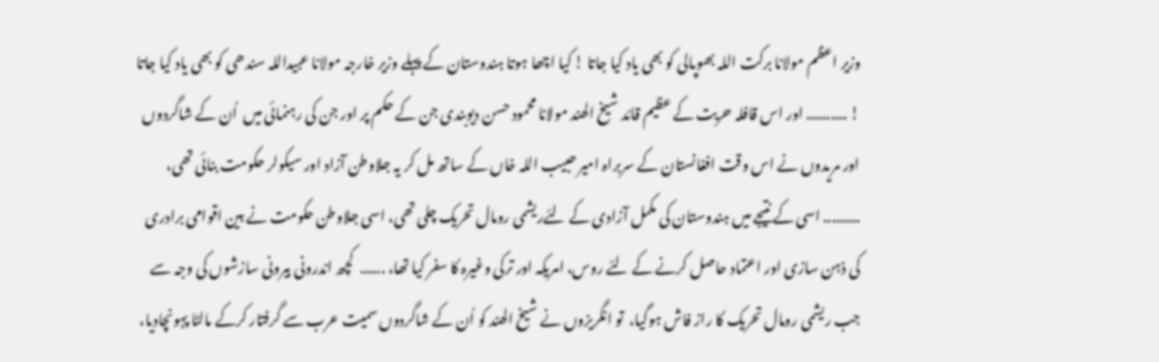وزیر اعظم مولانا برکت اللہ بھوپالی کو بھی یاد کیا جاتا ! کیا اچھا ہوتا ہندوستان کے پہلے وزیر خارجہ مولانا عبیداللہ سندھی کو بھی یاد کیا جاتا ! .......... اور اس قافلہ حریت کے عظیم قائد شیخ الھند مولانا محمود حسن دیوبندی جن کے حکم پر اور جن کی رہنمائی میں  اُن کے شاگردوں اور مریدوں نے اس وقت افغانستان کے سربراہ امیر حبیب اللہ خاں کے ساتھ مل کر یہ جلاوطن آزاد اور سیکولر حکومت بنائی تھی، ......... اسی کے نتیجے میں ہندوستان کی مکمل آزادی کے لئےریشمی رومال تحریک چلی تھی، اسی جلاوطن حکومت نے بین اقوامی برادری کی ذہن سازی اور اعتماد حاصل کرنے کے لئے روس، امریکہ اور ترکی وغیرہ کا سفر کیا تھا، ......  کچھ اندرونی بیرونی سازشوں کی وجہ سے جب ریشمی رومال تحریک کا راز فاش ہوگیا،  تو انگریزوں نے شیخ الھند کو اُن کے شاگردوں سمیت عرب سے گرفتار کرکے مالٹا پہونچادیا،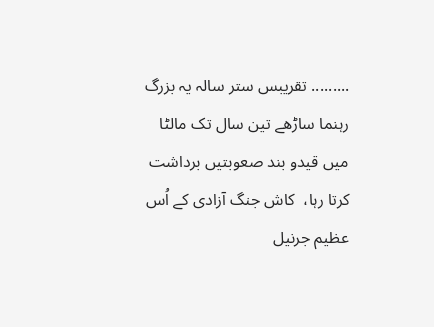......... تقریبس ستر سالہ یہ بزرگ رہنما ساڑھے تین سال تک مالٹا میں قیدو بند صعوبتیں برداشت کرتا رہا،  کاش جنگ آزادی کے اُس عظیم جرنیل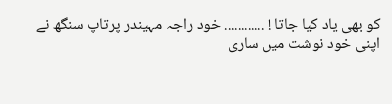کو بھی یاد کیا جاتا ! ............ خود راجہ مہیندر پرتاپ سنگھ نے اپنی خود نوشت میں ساری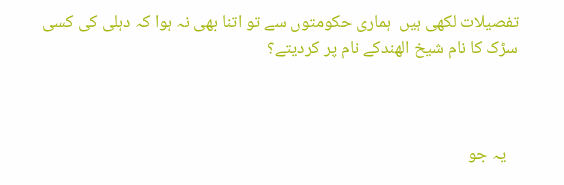تفصیلات لکھی ہیں  ہماری حکومتوں سے تو اتنا بھی نہ ہوا کہ دہلی کی کسی سڑک کا نام شیخ الھندکے نام پر کردیتے؟



   یہ جو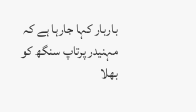باربار کہا جارہا ہے کہ مہنیدر پرتاپ سنگھ کو بھلا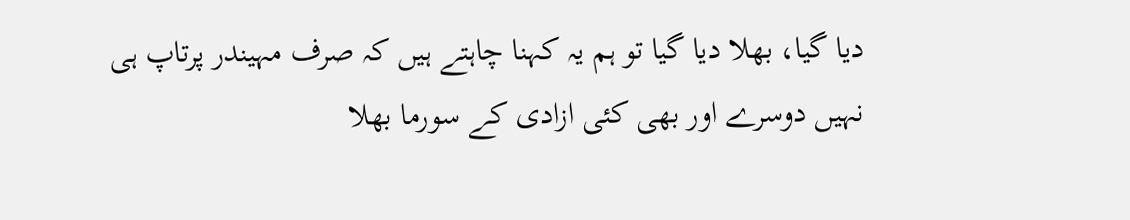دیا گیا، بھلا دیا گیا تو ہم یہ کہنا چاہتے ہیں کہ صرف مہیندر پرتاپ ہی نہیں دوسرے اور بھی کئی ازادی کے سورما بھلا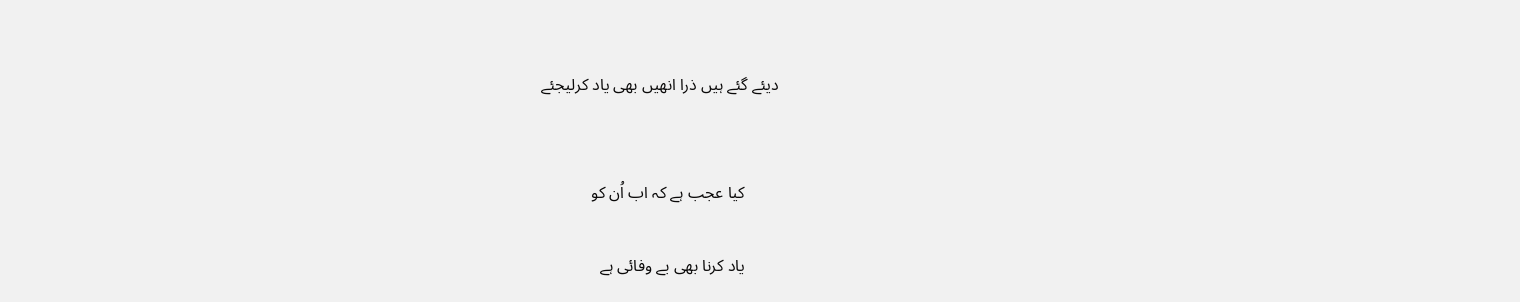دیئے گئے ہیں ذرا انھیں بھی یاد کرلیجئے


        کیا عجب ہے کہ اب اُن کو

        یاد کرنا بھی بے وفائی ہے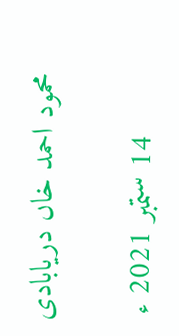محمود احمد خاں دریابادی

       14 ستمبر 2021 ء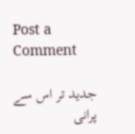Post a Comment

جدید تر اس سے پرانی